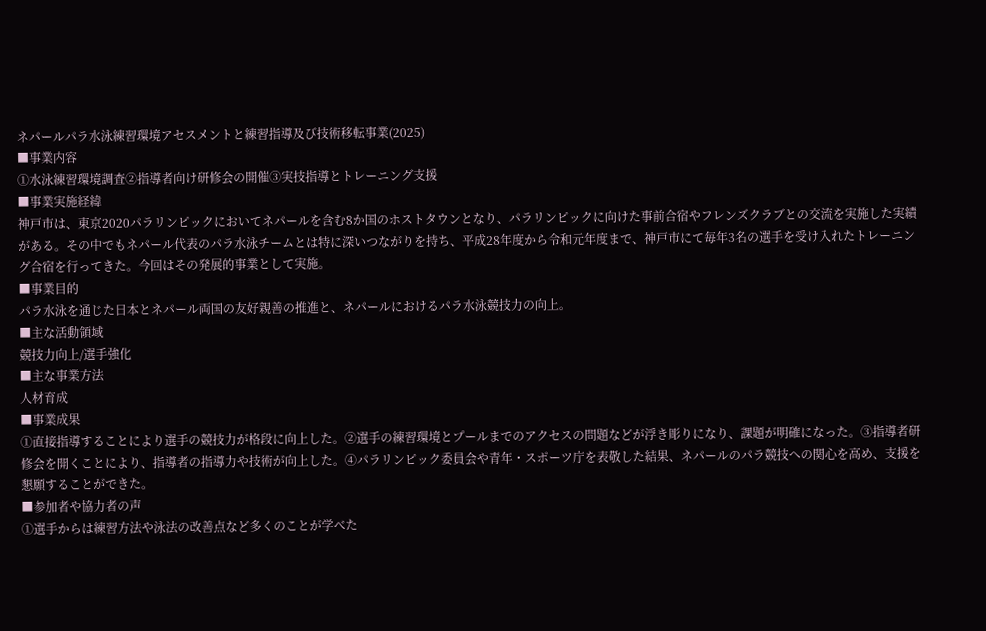ネパールパラ水泳練習環境アセスメントと練習指導及び技術移転事業(2025)
■事業内容
①水泳練習環境調査②指導者向け研修会の開催③実技指導とトレーニング支援
■事業実施経緯
神戸市は、東京2020パラリンピックにおいてネパールを含む8か国のホストタウンとなり、パラリンピックに向けた事前合宿やフレンズクラブとの交流を実施した実績がある。その中でもネパール代表のパラ水泳チームとは特に深いつながりを持ち、平成28年度から令和元年度まで、神戸市にて毎年3名の選手を受け入れたトレーニング合宿を行ってきた。今回はその発展的事業として実施。
■事業目的
パラ水泳を通じた日本とネパール両国の友好親善の推進と、ネパールにおけるパラ水泳競技力の向上。
■主な活動領域
競技力向上/選手強化
■主な事業方法
人材育成
■事業成果
①直接指導することにより選手の競技力が格段に向上した。②選手の練習環境とプールまでのアクセスの問題などが浮き彫りになり、課題が明確になった。③指導者研修会を開くことにより、指導者の指導力や技術が向上した。④パラリンピック委員会や青年・スポーツ庁を表敬した結果、ネパールのパラ競技への関心を高め、支援を懇願することができた。
■参加者や協力者の声
①選手からは練習方法や泳法の改善点など多くのことが学べた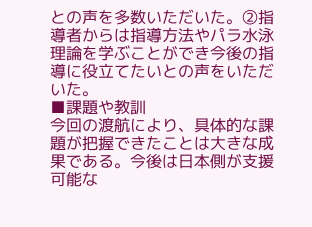との声を多数いただいた。②指導者からは指導方法やパラ水泳理論を学ぶことができ今後の指導に役立てたいとの声をいただいた。
■課題や教訓
今回の渡航により、具体的な課題が把握できたことは大きな成果である。今後は日本側が支援可能な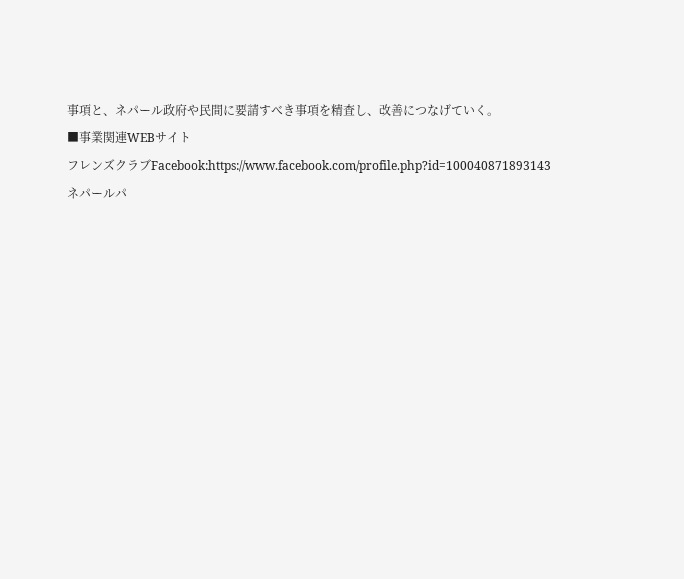事項と、ネパール政府や民間に要請すべき事項を精査し、改善につなげていく。
■事業関連WEBサイト
フレンズクラブFacebook:https://www.facebook.com/profile.php?id=100040871893143
ネパールパ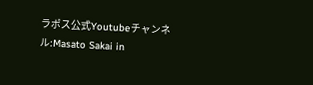ラポス公式Youtubeチャンネル:Masato Sakai in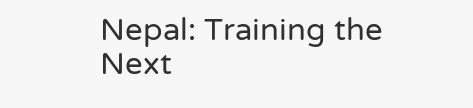Nepal: Training the Next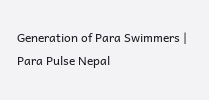Generation of Para Swimmers | Para Pulse Nepal